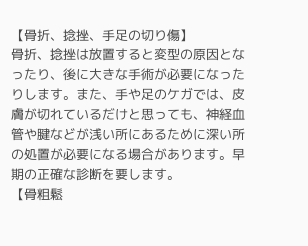【骨折、捻挫、手足の切り傷】
骨折、捻挫は放置すると変型の原因となったり、後に大きな手術が必要になったりします。また、手や足のケガでは、皮膚が切れているだけと思っても、神経血管や腱などが浅い所にあるために深い所の処置が必要になる場合があります。早期の正確な診断を要します。
【骨粗鬆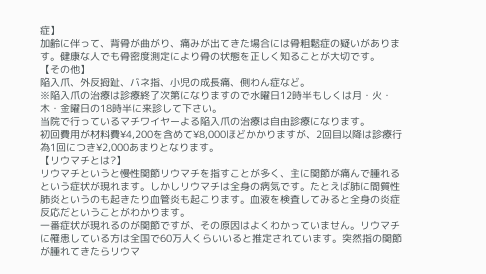症】
加齢に伴って、背骨が曲がり、痛みが出てきた場合には骨粗鬆症の疑いがあります。健康な人でも骨密度測定により骨の状態を正しく知ることが大切です。
【その他】
陥入爪、外反拇趾、バネ指、小児の成長痛、側わん症など。
※陥入爪の治療は診療終了次第になりますので水曜日12時半もしくは月・火・木・金曜日の18時半に来診して下さい。
当院で行っているマチワイヤーよる陥入爪の治療は自由診療になります。
初回費用が材料費¥4,200を含めて¥8,000ほどかかりますが、2回目以降は診療行為1回につき¥2,000あまりとなります。
【リウマチとは?】
リウマチというと慢性関節リウマチを指すことが多く、主に関節が痛んで腫れるという症状が現れます。しかしリウマチは全身の病気です。たとえば肺に間質性肺炎というのも起きたり血管炎も起こります。血液を検査してみると全身の炎症反応だということがわかります。
一番症状が現れるのが関節ですが、その原因はよくわかっていません。リウマチに罹患している方は全国で60万人くらいいると推定されています。突然指の関節が腫れてきたらリウマ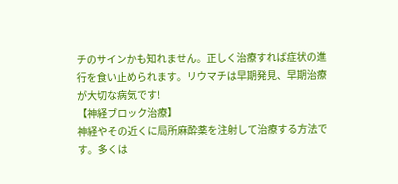チのサインかも知れません。正しく治療すれば症状の進行を食い止められます。リウマチは早期発見、早期治療が大切な病気です!
【神経ブロック治療】
神経やその近くに局所麻酔薬を注射して治療する方法です。多くは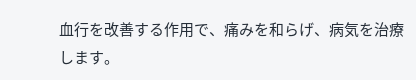血行を改善する作用で、痛みを和らげ、病気を治療します。